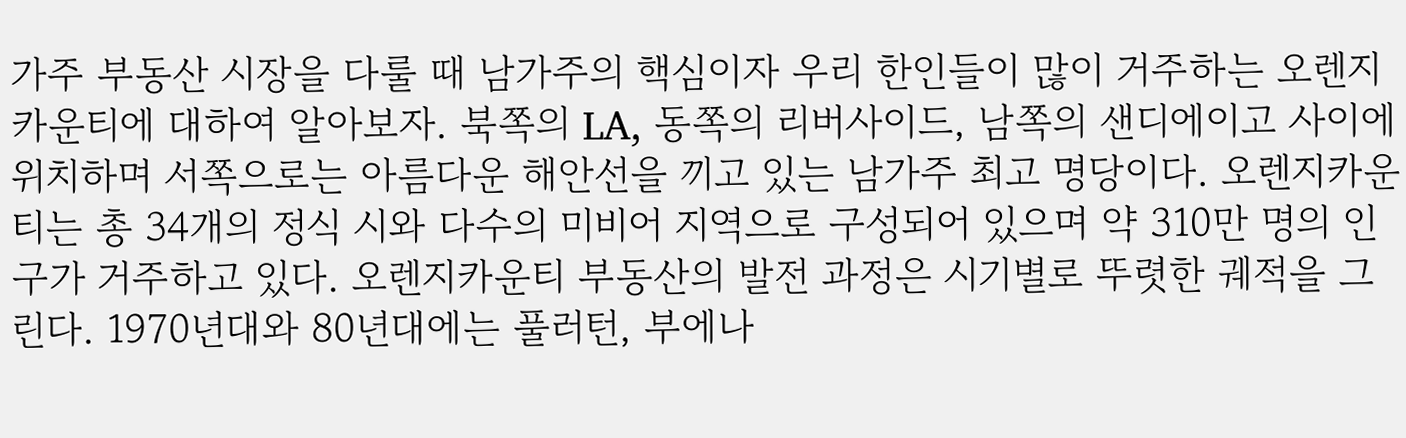가주 부동산 시장을 다룰 때 남가주의 핵심이자 우리 한인들이 많이 거주하는 오렌지카운티에 대하여 알아보자. 북쪽의 LA, 동쪽의 리버사이드, 남쪽의 샌디에이고 사이에 위치하며 서쪽으로는 아름다운 해안선을 끼고 있는 남가주 최고 명당이다. 오렌지카운티는 총 34개의 정식 시와 다수의 미비어 지역으로 구성되어 있으며 약 310만 명의 인구가 거주하고 있다. 오렌지카운티 부동산의 발전 과정은 시기별로 뚜렷한 궤적을 그린다. 1970년대와 80년대에는 풀러턴, 부에나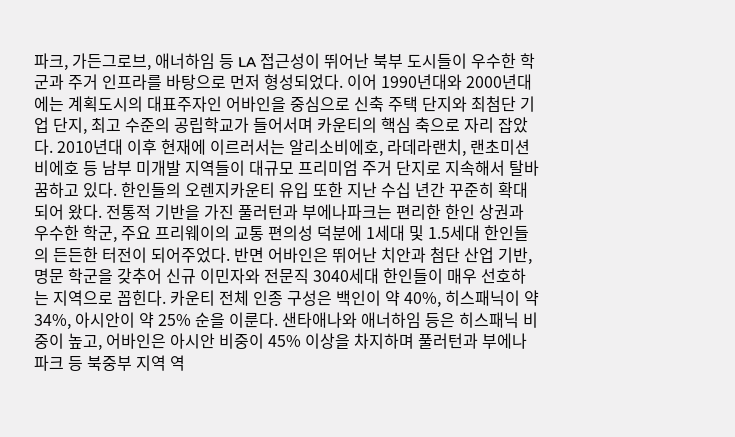파크, 가든그로브, 애너하임 등 LA 접근성이 뛰어난 북부 도시들이 우수한 학군과 주거 인프라를 바탕으로 먼저 형성되었다. 이어 1990년대와 2000년대에는 계획도시의 대표주자인 어바인을 중심으로 신축 주택 단지와 최첨단 기업 단지, 최고 수준의 공립학교가 들어서며 카운티의 핵심 축으로 자리 잡았다. 2010년대 이후 현재에 이르러서는 알리소비에호, 라데라랜치, 랜초미션비에호 등 남부 미개발 지역들이 대규모 프리미엄 주거 단지로 지속해서 탈바꿈하고 있다. 한인들의 오렌지카운티 유입 또한 지난 수십 년간 꾸준히 확대되어 왔다. 전통적 기반을 가진 풀러턴과 부에나파크는 편리한 한인 상권과 우수한 학군, 주요 프리웨이의 교통 편의성 덕분에 1세대 및 1.5세대 한인들의 든든한 터전이 되어주었다. 반면 어바인은 뛰어난 치안과 첨단 산업 기반, 명문 학군을 갖추어 신규 이민자와 전문직 3040세대 한인들이 매우 선호하는 지역으로 꼽힌다. 카운티 전체 인종 구성은 백인이 약 40%, 히스패닉이 약 34%, 아시안이 약 25% 순을 이룬다. 샌타애나와 애너하임 등은 히스패닉 비중이 높고, 어바인은 아시안 비중이 45% 이상을 차지하며 풀러턴과 부에나파크 등 북중부 지역 역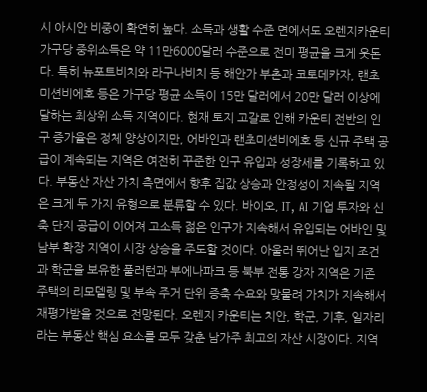시 아시안 비중이 확연히 높다. 소득과 생활 수준 면에서도 오렌지카운티 가구당 중위소득은 약 11만6000달러 수준으로 전미 평균을 크게 웃돈다. 특히 뉴포트비치와 라구나비치 등 해안가 부촌과 코토데카자, 랜초미션비에호 등은 가구당 평균 소득이 15만 달러에서 20만 달러 이상에 달하는 최상위 소득 지역이다. 현재 토지 고갈로 인해 카운티 전반의 인구 증가율은 정체 양상이지만, 어바인과 랜초미션비에호 등 신규 주택 공급이 계속되는 지역은 여전히 꾸준한 인구 유입과 성장세를 기록하고 있다. 부동산 자산 가치 측면에서 향후 집값 상승과 안정성이 지속될 지역은 크게 두 가지 유형으로 분류할 수 있다. 바이오, IT, AI 기업 투자와 신축 단지 공급이 이어져 고소득 젊은 인구가 지속해서 유입되는 어바인 및 남부 확장 지역이 시장 상승을 주도할 것이다. 아울러 뛰어난 입지 조건과 학군을 보유한 풀러턴과 부에나파크 등 북부 전통 강자 지역은 기존 주택의 리모델링 및 부속 주거 단위 증축 수요와 맞물려 가치가 지속해서 재평가받을 것으로 전망된다. 오렌지 카운티는 치안, 학군, 기후, 일자리라는 부동산 핵심 요소를 모두 갖춘 남가주 최고의 자산 시장이다. 지역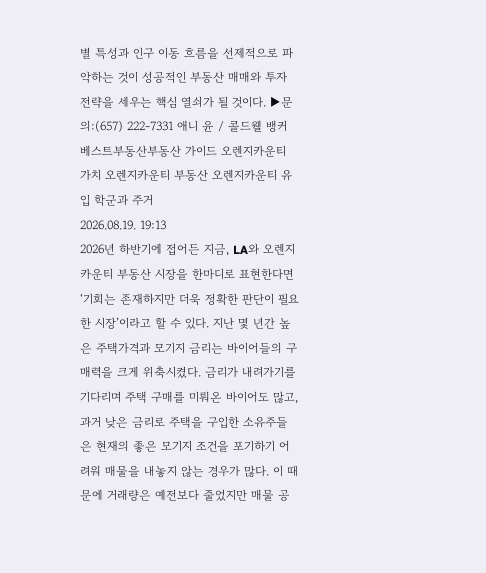별 특성과 인구 이동 흐름을 선제적으로 파악하는 것이 성공적인 부동산 매매와 투자 전략을 세우는 핵심 열쇠가 될 것이다. ▶문의:(657) 222-7331 애니 윤 / 콜드웰 뱅커 베스트부동산부동산 가이드 오렌지카운티 가치 오렌지카운티 부동산 오렌지카운티 유입 학군과 주거
2026.08.19. 19:13
2026년 하반기에 접어든 지금, LA와 오렌지카운티 부동산 시장을 한마디로 표현한다면 ‘기회는 존재하지만 더욱 정확한 판단이 필요한 시장’이라고 할 수 있다. 지난 몇 년간 높은 주택가격과 모기지 금리는 바이어들의 구매력을 크게 위축시켰다. 금리가 내려가기를 기다리며 주택 구매를 미뤄온 바이어도 많고, 과거 낮은 금리로 주택을 구입한 소유주들은 현재의 좋은 모기지 조건을 포기하기 어려워 매물을 내놓지 않는 경우가 많다. 이 때문에 거래량은 예전보다 줄었지만 매물 공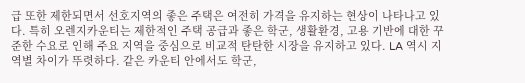급 또한 제한되면서 선호지역의 좋은 주택은 여전히 가격을 유지하는 현상이 나타나고 있다. 특히 오렌지카운티는 제한적인 주택 공급과 좋은 학군, 생활환경, 고용 기반에 대한 꾸준한 수요로 인해 주요 지역을 중심으로 비교적 탄탄한 시장을 유지하고 있다. LA 역시 지역별 차이가 뚜렷하다. 같은 카운티 안에서도 학군,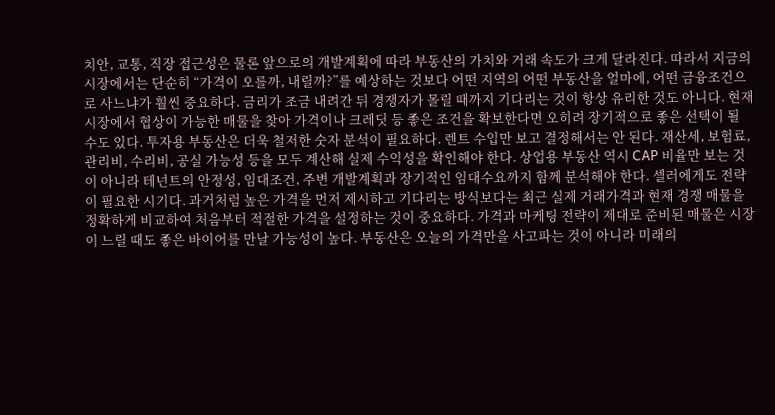치안, 교통, 직장 접근성은 물론 앞으로의 개발계획에 따라 부동산의 가치와 거래 속도가 크게 달라진다. 따라서 지금의 시장에서는 단순히 “가격이 오를까, 내릴까?”를 예상하는 것보다 어떤 지역의 어떤 부동산을 얼마에, 어떤 금융조건으로 사느냐가 훨씬 중요하다. 금리가 조금 내려간 뒤 경쟁자가 몰릴 때까지 기다리는 것이 항상 유리한 것도 아니다. 현재 시장에서 협상이 가능한 매물을 찾아 가격이나 크레딧 등 좋은 조건을 확보한다면 오히려 장기적으로 좋은 선택이 될 수도 있다. 투자용 부동산은 더욱 철저한 숫자 분석이 필요하다. 렌트 수입만 보고 결정해서는 안 된다. 재산세, 보험료, 관리비, 수리비, 공실 가능성 등을 모두 계산해 실제 수익성을 확인해야 한다. 상업용 부동산 역시 CAP 비율만 보는 것이 아니라 테넌트의 안정성, 임대조건, 주변 개발계획과 장기적인 임대수요까지 함께 분석해야 한다. 셀러에게도 전략이 필요한 시기다. 과거처럼 높은 가격을 먼저 제시하고 기다리는 방식보다는 최근 실제 거래가격과 현재 경쟁 매물을 정확하게 비교하여 처음부터 적절한 가격을 설정하는 것이 중요하다. 가격과 마케팅 전략이 제대로 준비된 매물은 시장이 느릴 때도 좋은 바이어를 만날 가능성이 높다. 부동산은 오늘의 가격만을 사고파는 것이 아니라 미래의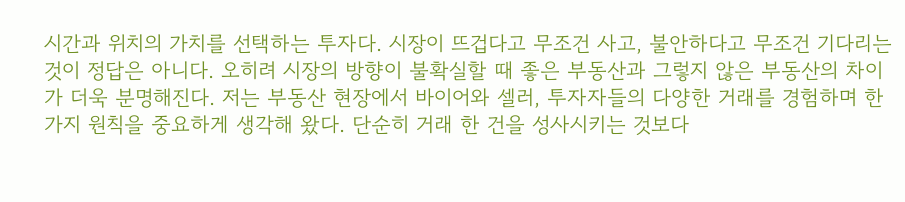시간과 위치의 가치를 선택하는 투자다. 시장이 뜨겁다고 무조건 사고, 불안하다고 무조건 기다리는 것이 정답은 아니다. 오히려 시장의 방향이 불확실할 때 좋은 부동산과 그렇지 않은 부동산의 차이가 더욱 분명해진다. 저는 부동산 현장에서 바이어와 셀러, 투자자들의 다양한 거래를 경험하며 한 가지 원칙을 중요하게 생각해 왔다. 단순히 거래 한 건을 성사시키는 것보다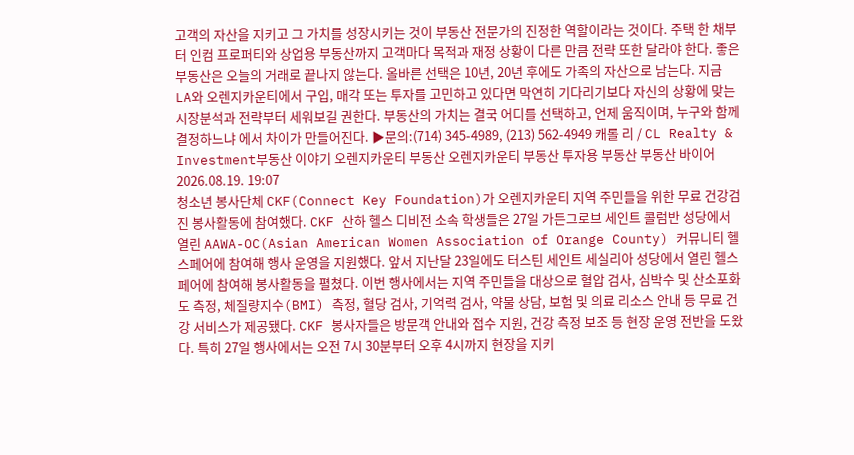고객의 자산을 지키고 그 가치를 성장시키는 것이 부동산 전문가의 진정한 역할이라는 것이다. 주택 한 채부터 인컴 프로퍼티와 상업용 부동산까지 고객마다 목적과 재정 상황이 다른 만큼 전략 또한 달라야 한다. 좋은 부동산은 오늘의 거래로 끝나지 않는다. 올바른 선택은 10년, 20년 후에도 가족의 자산으로 남는다. 지금 LA와 오렌지카운티에서 구입, 매각 또는 투자를 고민하고 있다면 막연히 기다리기보다 자신의 상황에 맞는 시장분석과 전략부터 세워보길 권한다. 부동산의 가치는 결국 어디를 선택하고, 언제 움직이며, 누구와 함께 결정하느냐 에서 차이가 만들어진다. ▶문의:(714) 345-4989, (213) 562-4949 캐롤 리 / CL Realty & Investment부동산 이야기 오렌지카운티 부동산 오렌지카운티 부동산 투자용 부동산 부동산 바이어
2026.08.19. 19:07
청소년 봉사단체 CKF(Connect Key Foundation)가 오렌지카운티 지역 주민들을 위한 무료 건강검진 봉사활동에 참여했다. CKF 산하 헬스 디비전 소속 학생들은 27일 가든그로브 세인트 콜럼반 성당에서 열린 AAWA-OC(Asian American Women Association of Orange County) 커뮤니티 헬스페어에 참여해 행사 운영을 지원했다. 앞서 지난달 23일에도 터스틴 세인트 세실리아 성당에서 열린 헬스페어에 참여해 봉사활동을 펼쳤다. 이번 행사에서는 지역 주민들을 대상으로 혈압 검사, 심박수 및 산소포화도 측정, 체질량지수(BMI) 측정, 혈당 검사, 기억력 검사, 약물 상담, 보험 및 의료 리소스 안내 등 무료 건강 서비스가 제공됐다. CKF 봉사자들은 방문객 안내와 접수 지원, 건강 측정 보조 등 현장 운영 전반을 도왔다. 특히 27일 행사에서는 오전 7시 30분부터 오후 4시까지 현장을 지키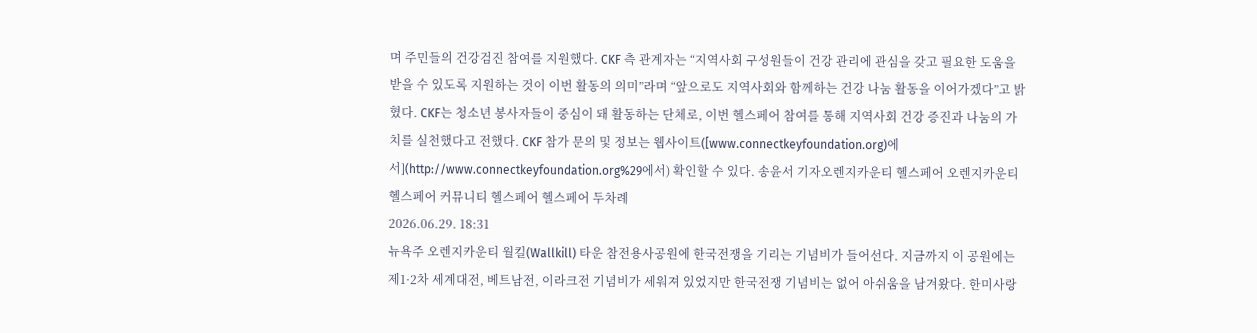며 주민들의 건강검진 참여를 지원했다. CKF 측 관계자는 “지역사회 구성원들이 건강 관리에 관심을 갖고 필요한 도움을 받을 수 있도록 지원하는 것이 이번 활동의 의미”라며 “앞으로도 지역사회와 함께하는 건강 나눔 활동을 이어가겠다”고 밝혔다. CKF는 청소년 봉사자들이 중심이 돼 활동하는 단체로, 이번 헬스페어 참여를 통해 지역사회 건강 증진과 나눔의 가치를 실천했다고 전했다. CKF 참가 문의 및 정보는 웹사이트([www.connectkeyfoundation.org)에서](http://www.connectkeyfoundation.org%29에서) 확인할 수 있다. 송윤서 기자오렌지카운티 헬스페어 오렌지카운티 헬스페어 커뮤니티 헬스페어 헬스페어 두차례
2026.06.29. 18:31
뉴욕주 오렌지카운티 월킬(Wallkill) 타운 참전용사공원에 한국전쟁을 기리는 기념비가 들어선다. 지금까지 이 공원에는 제1·2차 세계대전, 베트남전, 이라크전 기념비가 세워져 있었지만 한국전쟁 기념비는 없어 아쉬움을 남겨왔다. 한미사랑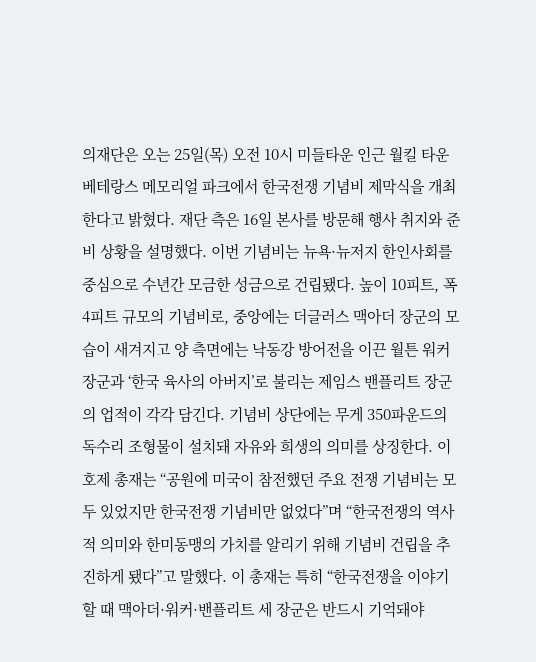의재단은 오는 25일(목) 오전 10시 미들타운 인근 월킬 타운 베테랑스 메모리얼 파크에서 한국전쟁 기념비 제막식을 개최한다고 밝혔다. 재단 측은 16일 본사를 방문해 행사 취지와 준비 상황을 설명했다. 이번 기념비는 뉴욕·뉴저지 한인사회를 중심으로 수년간 모금한 성금으로 건립됐다. 높이 10피트, 폭 4피트 규모의 기념비로, 중앙에는 더글러스 맥아더 장군의 모습이 새겨지고 양 측면에는 낙동강 방어전을 이끈 월튼 워커 장군과 ‘한국 육사의 아버지’로 불리는 제임스 밴플리트 장군의 업적이 각각 담긴다. 기념비 상단에는 무게 350파운드의 독수리 조형물이 설치돼 자유와 희생의 의미를 상징한다. 이호제 총재는 “공원에 미국이 참전했던 주요 전쟁 기념비는 모두 있었지만 한국전쟁 기념비만 없었다”며 “한국전쟁의 역사적 의미와 한미동맹의 가치를 알리기 위해 기념비 건립을 추진하게 됐다”고 말했다. 이 총재는 특히 “한국전쟁을 이야기할 때 맥아더·워커·밴플리트 세 장군은 반드시 기억돼야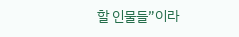할 인물들”이라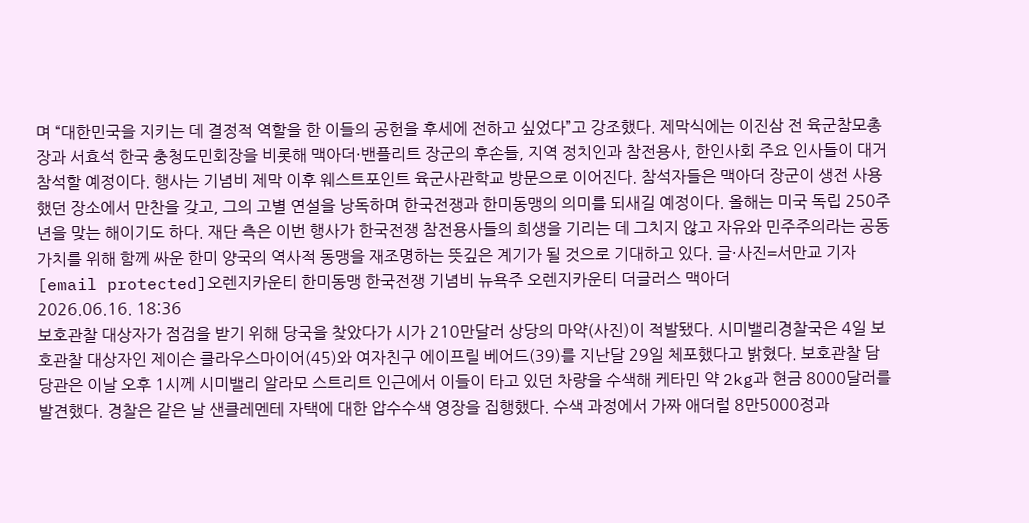며 “대한민국을 지키는 데 결정적 역할을 한 이들의 공헌을 후세에 전하고 싶었다”고 강조했다. 제막식에는 이진삼 전 육군참모총장과 서효석 한국 충청도민회장을 비롯해 맥아더·밴플리트 장군의 후손들, 지역 정치인과 참전용사, 한인사회 주요 인사들이 대거 참석할 예정이다. 행사는 기념비 제막 이후 웨스트포인트 육군사관학교 방문으로 이어진다. 참석자들은 맥아더 장군이 생전 사용했던 장소에서 만찬을 갖고, 그의 고별 연설을 낭독하며 한국전쟁과 한미동맹의 의미를 되새길 예정이다. 올해는 미국 독립 250주년을 맞는 해이기도 하다. 재단 측은 이번 행사가 한국전쟁 참전용사들의 희생을 기리는 데 그치지 않고 자유와 민주주의라는 공동 가치를 위해 함께 싸운 한미 양국의 역사적 동맹을 재조명하는 뜻깊은 계기가 될 것으로 기대하고 있다. 글·사진=서만교 기자 [email protected]오렌지카운티 한미동맹 한국전쟁 기념비 뉴욕주 오렌지카운티 더글러스 맥아더
2026.06.16. 18:36
보호관찰 대상자가 점검을 받기 위해 당국을 찾았다가 시가 210만달러 상당의 마약(사진)이 적발됐다. 시미밸리경찰국은 4일 보호관찰 대상자인 제이슨 클라우스마이어(45)와 여자친구 에이프릴 베어드(39)를 지난달 29일 체포했다고 밝혔다. 보호관찰 담당관은 이날 오후 1시께 시미밸리 알라모 스트리트 인근에서 이들이 타고 있던 차량을 수색해 케타민 약 2kg과 현금 8000달러를 발견했다. 경찰은 같은 날 샌클레멘테 자택에 대한 압수수색 영장을 집행했다. 수색 과정에서 가짜 애더럴 8만5000정과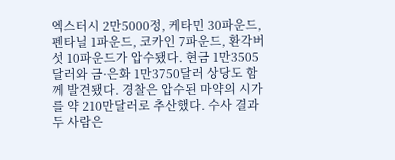엑스터시 2만5000정, 케타민 30파운드, 펜타닐 1파운드, 코카인 7파운드, 환각버섯 10파운드가 압수됐다. 현금 1만3505달러와 금·은화 1만3750달러 상당도 함께 발견됐다. 경찰은 압수된 마약의 시가를 약 210만달러로 추산했다. 수사 결과 두 사람은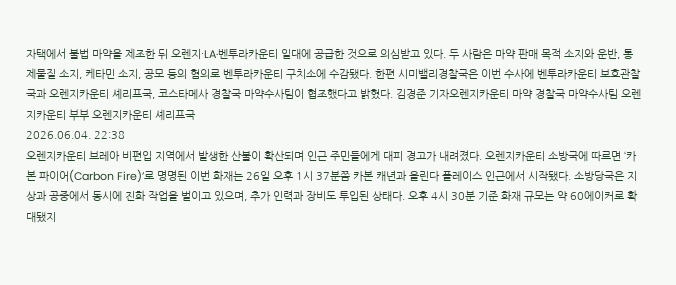자택에서 불법 마약을 제조한 뒤 오렌지·LA·벤투라카운티 일대에 공급한 것으로 의심받고 있다. 두 사람은 마약 판매 목적 소지와 운반, 통제물질 소지, 케타민 소지, 공모 등의 혐의로 벤투라카운티 구치소에 수감됐다. 한편 시미밸리경찰국은 이번 수사에 벤투라카운티 보호관찰국과 오렌지카운티 셰리프국, 코스타메사 경찰국 마약수사팀이 협조했다고 밝혔다. 김경준 기자오렌지카운티 마약 경찰국 마약수사팀 오렌지카운티 부부 오렌지카운티 셰리프국
2026.06.04. 22:38
오렌지카운티 브레아 비편입 지역에서 발생한 산불이 확산되며 인근 주민들에게 대피 경고가 내려졌다. 오렌지카운티 소방국에 따르면 ‘카본 파이어(Carbon Fire)’로 명명된 이번 화재는 26일 오후 1시 37분쯤 카본 캐년과 올린다 플레이스 인근에서 시작됐다. 소방당국은 지상과 공중에서 동시에 진화 작업을 벌이고 있으며, 추가 인력과 장비도 투입된 상태다. 오후 4시 30분 기준 화재 규모는 약 60에이커로 확대됐지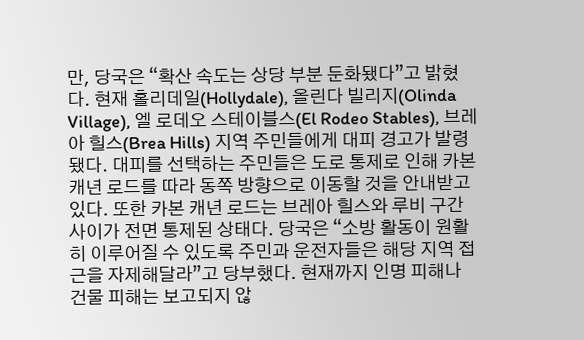만, 당국은 “확산 속도는 상당 부분 둔화됐다”고 밝혔다. 현재 홀리데일(Hollydale), 올린다 빌리지(Olinda Village), 엘 로데오 스테이블스(El Rodeo Stables), 브레아 힐스(Brea Hills) 지역 주민들에게 대피 경고가 발령됐다. 대피를 선택하는 주민들은 도로 통제로 인해 카본 캐년 로드를 따라 동쪽 방향으로 이동할 것을 안내받고 있다. 또한 카본 캐년 로드는 브레아 힐스와 루비 구간 사이가 전면 통제된 상태다. 당국은 “소방 활동이 원활히 이루어질 수 있도록 주민과 운전자들은 해당 지역 접근을 자제해달라”고 당부했다. 현재까지 인명 피해나 건물 피해는 보고되지 않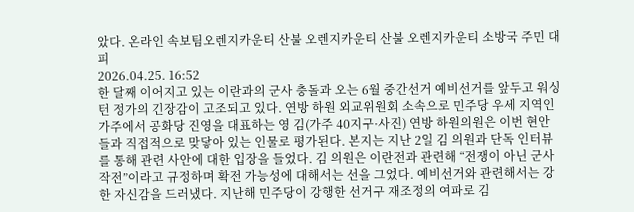았다. 온라인 속보팀오렌지카운티 산불 오렌지카운티 산불 오렌지카운티 소방국 주민 대피
2026.04.25. 16:52
한 달째 이어지고 있는 이란과의 군사 충돌과 오는 6월 중간선거 예비선거를 앞두고 워싱턴 정가의 긴장감이 고조되고 있다. 연방 하원 외교위원회 소속으로 민주당 우세 지역인 가주에서 공화당 진영을 대표하는 영 김(가주 40지구·사진) 연방 하원의원은 이번 현안들과 직접적으로 맞닿아 있는 인물로 평가된다. 본지는 지난 2일 김 의원과 단독 인터뷰를 통해 관련 사안에 대한 입장을 들었다. 김 의원은 이란전과 관련해 “전쟁이 아닌 군사 작전”이라고 규정하며 확전 가능성에 대해서는 선을 그었다. 예비선거와 관련해서는 강한 자신감을 드러냈다. 지난해 민주당이 강행한 선거구 재조정의 여파로 김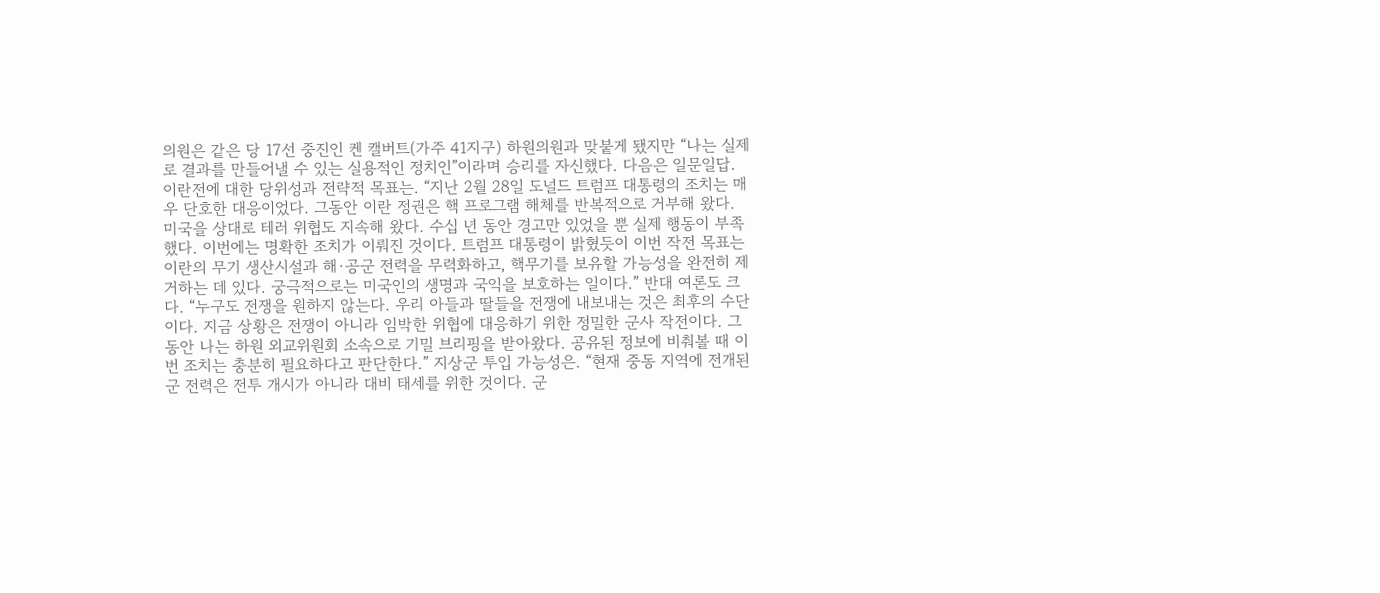의원은 같은 당 17선 중진인 켄 캘버트(가주 41지구) 하원의원과 맞붙게 됐지만 “나는 실제로 결과를 만들어낼 수 있는 실용적인 정치인”이라며 승리를 자신했다. 다음은 일문일답. 이란전에 대한 당위성과 전략적 목표는. “지난 2월 28일 도널드 트럼프 대통령의 조치는 매우 단호한 대응이었다. 그동안 이란 정권은 핵 프로그램 해체를 반복적으로 거부해 왔다. 미국을 상대로 테러 위협도 지속해 왔다. 수십 년 동안 경고만 있었을 뿐 실제 행동이 부족했다. 이번에는 명확한 조치가 이뤄진 것이다. 트럼프 대통령이 밝혔듯이 이번 작전 목표는 이란의 무기 생산시설과 해·공군 전력을 무력화하고, 핵무기를 보유할 가능성을 완전히 제거하는 데 있다. 궁극적으로는 미국인의 생명과 국익을 보호하는 일이다.” 반대 여론도 크다. “누구도 전쟁을 원하지 않는다. 우리 아들과 딸들을 전쟁에 내보내는 것은 최후의 수단이다. 지금 상황은 전쟁이 아니라 임박한 위협에 대응하기 위한 정밀한 군사 작전이다. 그동안 나는 하원 외교위원회 소속으로 기밀 브리핑을 받아왔다. 공유된 정보에 비춰볼 때 이번 조치는 충분히 필요하다고 판단한다.” 지상군 투입 가능성은. “현재 중동 지역에 전개된 군 전력은 전투 개시가 아니라 대비 태세를 위한 것이다. 군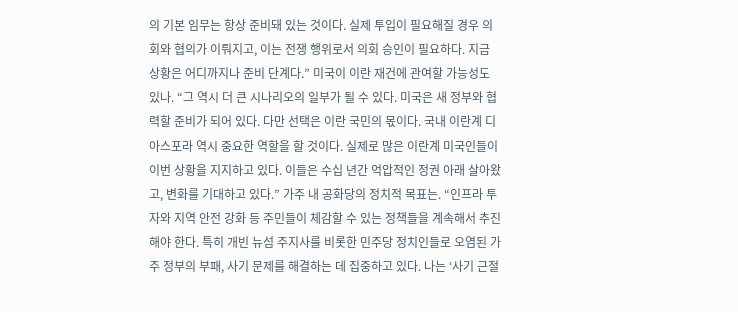의 기본 임무는 항상 준비돼 있는 것이다. 실제 투입이 필요해질 경우 의회와 협의가 이뤄지고, 이는 전쟁 행위로서 의회 승인이 필요하다. 지금 상황은 어디까지나 준비 단계다.” 미국이 이란 재건에 관여할 가능성도 있나. “그 역시 더 큰 시나리오의 일부가 될 수 있다. 미국은 새 정부와 협력할 준비가 되어 있다. 다만 선택은 이란 국민의 몫이다. 국내 이란계 디아스포라 역시 중요한 역할을 할 것이다. 실제로 많은 이란계 미국인들이 이번 상황을 지지하고 있다. 이들은 수십 년간 억압적인 정권 아래 살아왔고, 변화를 기대하고 있다.” 가주 내 공화당의 정치적 목표는. “인프라 투자와 지역 안전 강화 등 주민들이 체감할 수 있는 정책들을 계속해서 추진해야 한다. 특히 개빈 뉴섬 주지사를 비롯한 민주당 정치인들로 오염된 가주 정부의 부패, 사기 문제를 해결하는 데 집중하고 있다. 나는 ‘사기 근절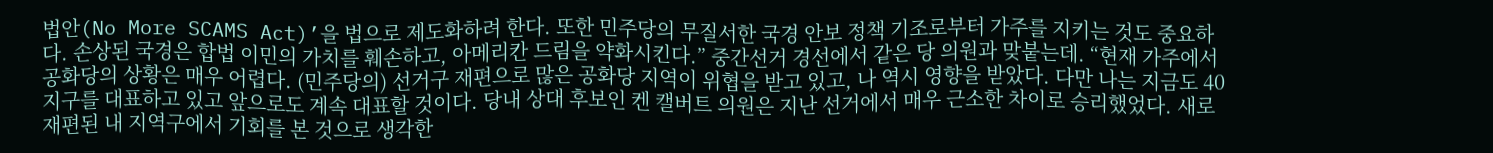법안(No More SCAMS Act)’을 법으로 제도화하려 한다. 또한 민주당의 무질서한 국경 안보 정책 기조로부터 가주를 지키는 것도 중요하다. 손상된 국경은 합법 이민의 가치를 훼손하고, 아메리칸 드림을 약화시킨다.” 중간선거 경선에서 같은 당 의원과 맞붙는데. “현재 가주에서 공화당의 상황은 매우 어렵다. (민주당의) 선거구 재편으로 많은 공화당 지역이 위협을 받고 있고, 나 역시 영향을 받았다. 다만 나는 지금도 40지구를 대표하고 있고 앞으로도 계속 대표할 것이다. 당내 상대 후보인 켄 캘버트 의원은 지난 선거에서 매우 근소한 차이로 승리했었다. 새로 재편된 내 지역구에서 기회를 본 것으로 생각한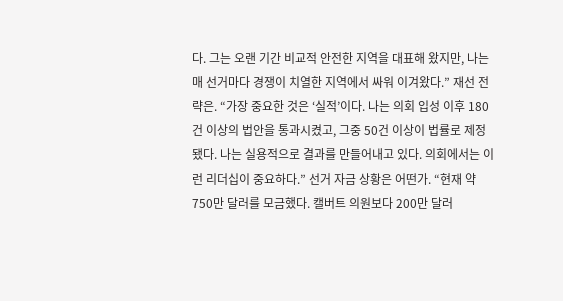다. 그는 오랜 기간 비교적 안전한 지역을 대표해 왔지만, 나는 매 선거마다 경쟁이 치열한 지역에서 싸워 이겨왔다.” 재선 전략은. “가장 중요한 것은 ‘실적’이다. 나는 의회 입성 이후 180건 이상의 법안을 통과시켰고, 그중 50건 이상이 법률로 제정됐다. 나는 실용적으로 결과를 만들어내고 있다. 의회에서는 이런 리더십이 중요하다.” 선거 자금 상황은 어떤가. “현재 약 750만 달러를 모금했다. 캘버트 의원보다 200만 달러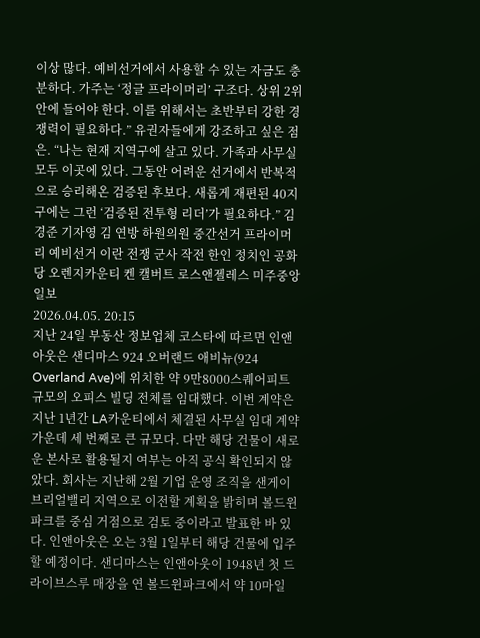이상 많다. 예비선거에서 사용할 수 있는 자금도 충분하다. 가주는 ‘정글 프라이머리’ 구조다. 상위 2위 안에 들어야 한다. 이를 위해서는 초반부터 강한 경쟁력이 필요하다.” 유권자들에게 강조하고 싶은 점은. “나는 현재 지역구에 살고 있다. 가족과 사무실 모두 이곳에 있다. 그동안 어려운 선거에서 반복적으로 승리해온 검증된 후보다. 새롭게 재편된 40지구에는 그런 ‘검증된 전투형 리더’가 필요하다.” 김경준 기자영 김 연방 하원의원 중간선거 프라이머리 예비선거 이란 전쟁 군사 작전 한인 정치인 공화당 오렌지카운티 켄 캘버트 로스앤젤레스 미주중앙일보
2026.04.05. 20:15
지난 24일 부동산 정보업체 코스타에 따르면 인앤아웃은 샌디마스 924 오버랜드 애비뉴(924 Overland Ave)에 위치한 약 9만8000스퀘어피트 규모의 오피스 빌딩 전체를 임대했다. 이번 계약은 지난 1년간 LA카운티에서 체결된 사무실 임대 계약 가운데 세 번째로 큰 규모다. 다만 해당 건물이 새로운 본사로 활용될지 여부는 아직 공식 확인되지 않았다. 회사는 지난해 2월 기업 운영 조직을 샌게이브리얼밸리 지역으로 이전할 계획을 밝히며 볼드윈파크를 중심 거점으로 검토 중이라고 발표한 바 있다. 인앤아웃은 오는 3월 1일부터 해당 건물에 입주할 예정이다. 샌디마스는 인앤아웃이 1948년 첫 드라이브스루 매장을 연 볼드윈파크에서 약 10마일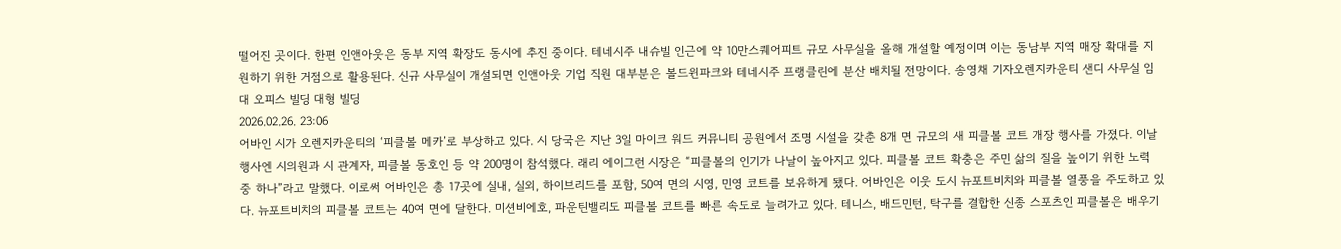떨어진 곳이다. 한편 인앤아웃은 동부 지역 확장도 동시에 추진 중이다. 테네시주 내슈빌 인근에 약 10만스퀘어피트 규모 사무실을 올해 개설할 예정이며 이는 동남부 지역 매장 확대를 지원하기 위한 거점으로 활용된다. 신규 사무실이 개설되면 인앤아웃 기업 직원 대부분은 볼드윈파크와 테네시주 프랭클린에 분산 배치될 전망이다. 송영채 기자오렌지카운티 샌디 사무실 임대 오피스 빌딩 대형 빌딩
2026.02.26. 23:06
어바인 시가 오렌지카운티의 ‘피클볼 메카’로 부상하고 있다. 시 당국은 지난 3일 마이크 워드 커뮤니티 공원에서 조명 시설을 갖춘 8개 면 규모의 새 피클볼 코트 개장 행사를 가졌다. 이날 행사엔 시의원과 시 관계자, 피클볼 동호인 등 약 200명이 참석했다. 래리 에이그런 시장은 “피클볼의 인기가 나날이 높아지고 있다. 피클볼 코트 확충은 주민 삶의 질을 높이기 위한 노력 중 하나”라고 말했다. 이로써 어바인은 총 17곳에 실내, 실외, 하이브리드를 포함, 50여 면의 시영, 민영 코트를 보유하게 됐다. 어바인은 이웃 도시 뉴포트비치와 피클볼 열풍을 주도하고 있다. 뉴포트비치의 피클볼 코트는 40여 면에 달한다. 미션비에호, 파운틴밸리도 피클볼 코트를 빠른 속도로 늘려가고 있다. 테니스, 배드민턴, 탁구를 결합한 신종 스포츠인 피클볼은 배우기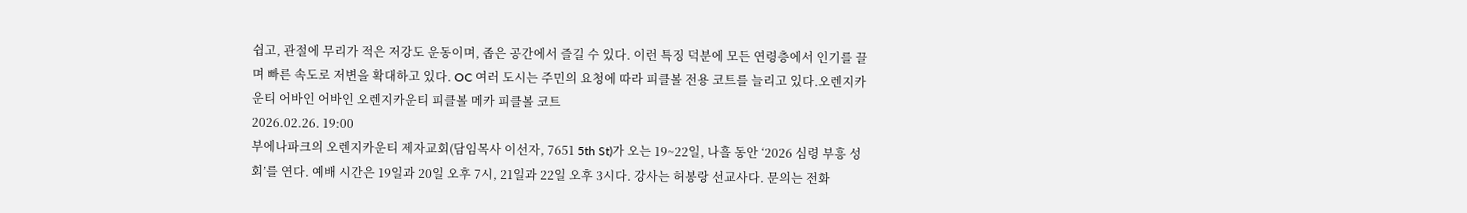쉽고, 관절에 무리가 적은 저강도 운동이며, 좁은 공간에서 즐길 수 있다. 이런 특징 덕분에 모든 연령층에서 인기를 끌며 빠른 속도로 저변을 확대하고 있다. OC 여러 도시는 주민의 요청에 따라 피클볼 전용 코트를 늘리고 있다.오렌지카운티 어바인 어바인 오렌지카운티 피클볼 메카 피클볼 코트
2026.02.26. 19:00
부에나파크의 오렌지카운티 제자교회(담임목사 이선자, 7651 5th St)가 오는 19~22일, 나흘 동안 ‘2026 심령 부흥 성회’를 연다. 예배 시간은 19일과 20일 오후 7시, 21일과 22일 오후 3시다. 강사는 허봉랑 선교사다. 문의는 전화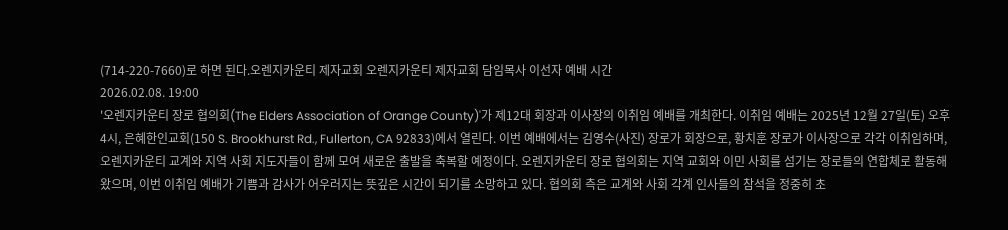(714-220-7660)로 하면 된다.오렌지카운티 제자교회 오렌지카운티 제자교회 담임목사 이선자 예배 시간
2026.02.08. 19:00
'오렌지카운티 장로 협의회(The Elders Association of Orange County)'가 제12대 회장과 이사장의 이취임 예배를 개최한다. 이취임 예배는 2025년 12월 27일(토) 오후 4시, 은혜한인교회(150 S. Brookhurst Rd., Fullerton, CA 92833)에서 열린다. 이번 예배에서는 김영수(사진) 장로가 회장으로, 황치훈 장로가 이사장으로 각각 이취임하며, 오렌지카운티 교계와 지역 사회 지도자들이 함께 모여 새로운 출발을 축복할 예정이다. 오렌지카운티 장로 협의회는 지역 교회와 이민 사회를 섬기는 장로들의 연합체로 활동해 왔으며, 이번 이취임 예배가 기쁨과 감사가 어우러지는 뜻깊은 시간이 되기를 소망하고 있다. 협의회 측은 교계와 사회 각계 인사들의 참석을 정중히 초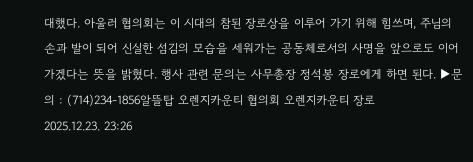대했다. 아울러 협의회는 이 시대의 참된 장로상을 이루어 가기 위해 힘쓰며, 주님의 손과 발이 되어 신실한 섬김의 모습을 세워가는 공동체로서의 사명을 앞으로도 이어가겠다는 뜻을 밝혔다. 행사 관련 문의는 사무총장 정석봉 장로에게 하면 된다. ▶문의 : (714)234-1856알뜰탑 오렌지카운티 협의회 오렌지카운티 장로
2025.12.23. 23:26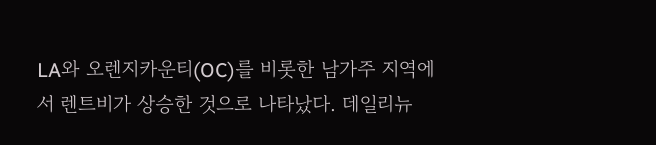LA와 오렌지카운티(OC)를 비롯한 남가주 지역에서 렌트비가 상승한 것으로 나타났다. 데일리뉴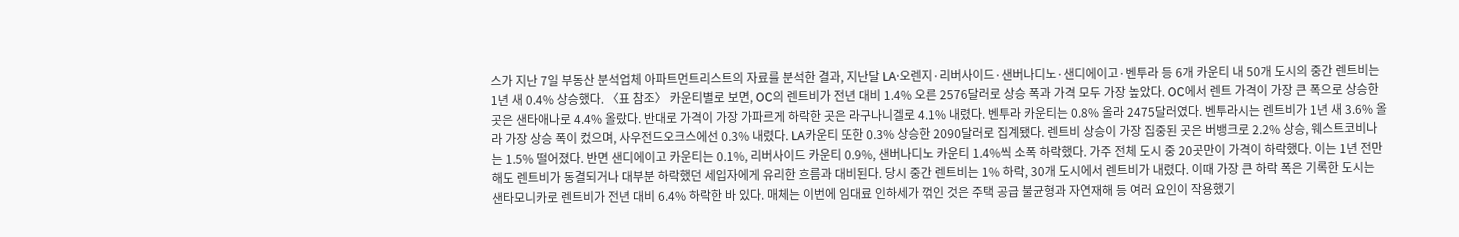스가 지난 7일 부동산 분석업체 아파트먼트리스트의 자료를 분석한 결과, 지난달 LA·오렌지·리버사이드·샌버나디노·샌디에이고·벤투라 등 6개 카운티 내 50개 도시의 중간 렌트비는 1년 새 0.4% 상승했다. 〈표 참조〉 카운티별로 보면, OC의 렌트비가 전년 대비 1.4% 오른 2576달러로 상승 폭과 가격 모두 가장 높았다. OC에서 렌트 가격이 가장 큰 폭으로 상승한 곳은 샌타애나로 4.4% 올랐다. 반대로 가격이 가장 가파르게 하락한 곳은 라구나니겔로 4.1% 내렸다. 벤투라 카운티는 0.8% 올라 2475달러였다. 벤투라시는 렌트비가 1년 새 3.6% 올라 가장 상승 폭이 컸으며, 사우전드오크스에선 0.3% 내렸다. LA카운티 또한 0.3% 상승한 2090달러로 집계됐다. 렌트비 상승이 가장 집중된 곳은 버뱅크로 2.2% 상승, 웨스트코비나는 1.5% 떨어졌다. 반면 샌디에이고 카운티는 0.1%, 리버사이드 카운티 0.9%, 샌버나디노 카운티 1.4%씩 소폭 하락했다. 가주 전체 도시 중 20곳만이 가격이 하락했다. 이는 1년 전만 해도 렌트비가 동결되거나 대부분 하락했던 세입자에게 유리한 흐름과 대비된다. 당시 중간 렌트비는 1% 하락, 30개 도시에서 렌트비가 내렸다. 이때 가장 큰 하락 폭은 기록한 도시는 샌타모니카로 렌트비가 전년 대비 6.4% 하락한 바 있다. 매체는 이번에 임대료 인하세가 꺾인 것은 주택 공급 불균형과 자연재해 등 여러 요인이 작용했기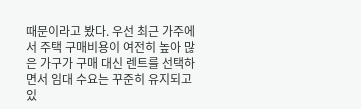때문이라고 봤다. 우선 최근 가주에서 주택 구매비용이 여전히 높아 많은 가구가 구매 대신 렌트를 선택하면서 임대 수요는 꾸준히 유지되고 있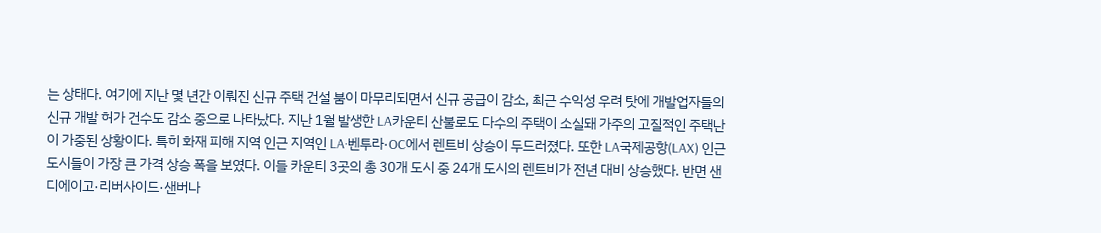는 상태다. 여기에 지난 몇 년간 이뤄진 신규 주택 건설 붐이 마무리되면서 신규 공급이 감소, 최근 수익성 우려 탓에 개발업자들의 신규 개발 허가 건수도 감소 중으로 나타났다. 지난 1월 발생한 LA카운티 산불로도 다수의 주택이 소실돼 가주의 고질적인 주택난이 가중된 상황이다. 특히 화재 피해 지역 인근 지역인 LA·벤투라·OC에서 렌트비 상승이 두드러졌다. 또한 LA국제공항(LAX) 인근 도시들이 가장 큰 가격 상승 폭을 보였다. 이들 카운티 3곳의 총 30개 도시 중 24개 도시의 렌트비가 전년 대비 상승했다. 반면 샌디에이고·리버사이드·샌버나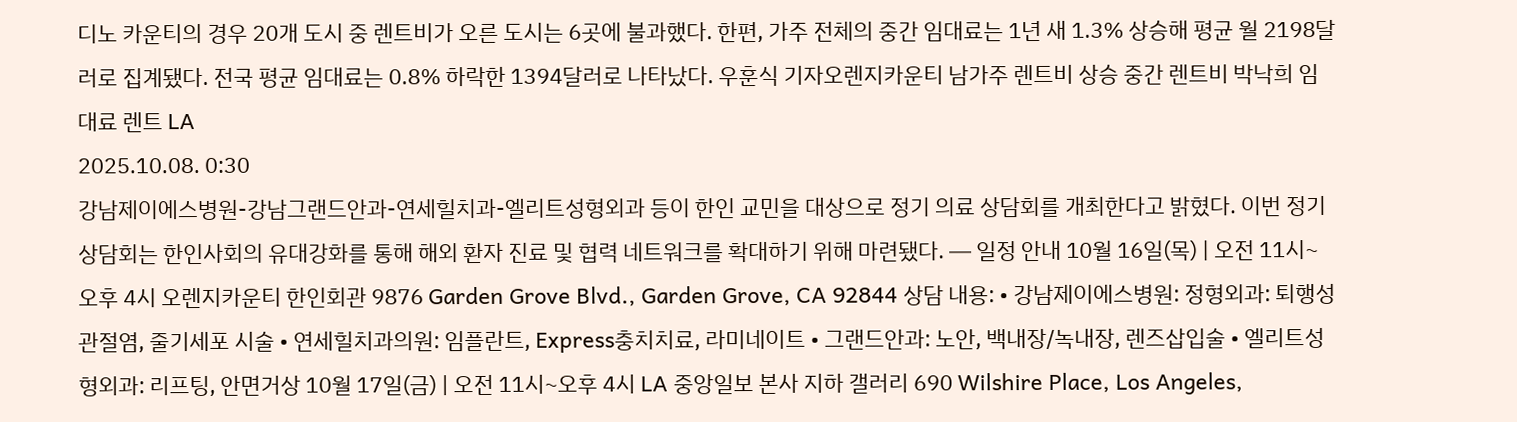디노 카운티의 경우 20개 도시 중 렌트비가 오른 도시는 6곳에 불과했다. 한편, 가주 전체의 중간 임대료는 1년 새 1.3% 상승해 평균 월 2198달러로 집계됐다. 전국 평균 임대료는 0.8% 하락한 1394달러로 나타났다. 우훈식 기자오렌지카운티 남가주 렌트비 상승 중간 렌트비 박낙희 임대료 렌트 LA
2025.10.08. 0:30
강남제이에스병원-강남그랜드안과-연세힐치과-엘리트성형외과 등이 한인 교민을 대상으로 정기 의료 상담회를 개최한다고 밝혔다. 이번 정기 상담회는 한인사회의 유대강화를 통해 해외 환자 진료 및 협력 네트워크를 확대하기 위해 마련됐다. ━ 일정 안내 10월 16일(목) | 오전 11시~오후 4시 오렌지카운티 한인회관 9876 Garden Grove Blvd., Garden Grove, CA 92844 상담 내용: • 강남제이에스병원: 정형외과: 퇴행성 관절염, 줄기세포 시술 • 연세힐치과의원: 임플란트, Express충치치료, 라미네이트 • 그랜드안과: 노안, 백내장/녹내장, 렌즈삽입술 • 엘리트성형외과: 리프팅, 안면거상 10월 17일(금) | 오전 11시~오후 4시 LA 중앙일보 본사 지하 갤러리 690 Wilshire Place, Los Angeles,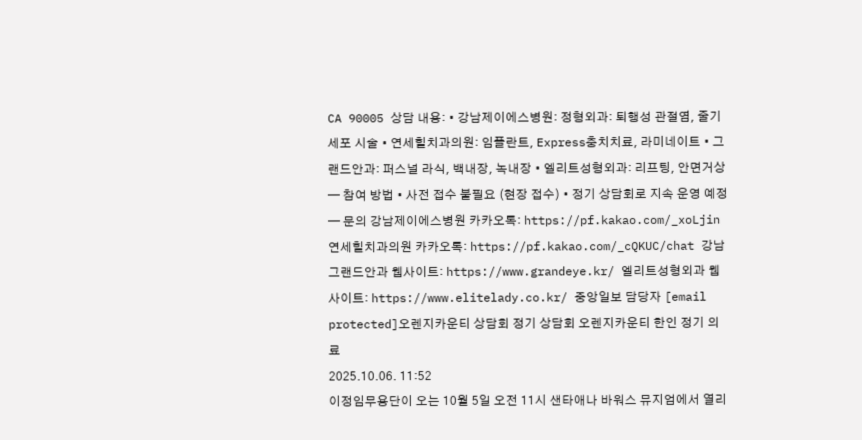CA 90005 상담 내용: • 강남제이에스병원: 정형외과: 퇴행성 관절염, 줄기세포 시술 • 연세힐치과의원: 임플란트, Express충치치료, 라미네이트 • 그랜드안과: 퍼스널 라식, 백내장, 녹내장 • 엘리트성형외과: 리프팅, 안면거상 ━ 참여 방법 • 사전 접수 불필요 (현장 접수) • 정기 상담회로 지속 운영 예정 ━ 문의 강남제이에스병원 카카오톡: https://pf.kakao.com/_xoLjin 연세힐치과의원 카카오톡: https://pf.kakao.com/_cQKUC/chat 강남그랜드안과 웹사이트: https://www.grandeye.kr/ 엘리트성형외과 웹사이트: https://www.elitelady.co.kr/ 중앙일보 담당자 [email protected]오렌지카운티 상담회 정기 상담회 오렌지카운티 한인 정기 의료
2025.10.06. 11:52
이정임무용단이 오는 10월 5일 오전 11시 샌타애나 바워스 뮤지엄에서 열리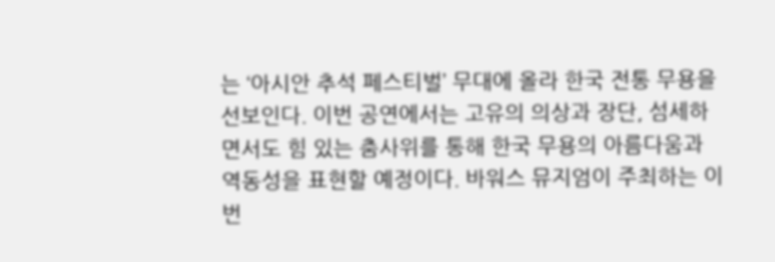는 ‘아시안 추석 페스티벌’ 무대에 올라 한국 전통 무용을 선보인다. 이번 공연에서는 고유의 의상과 장단, 섬세하면서도 힘 있는 춤사위를 통해 한국 무용의 아름다움과 역동성을 표현할 예정이다. 바워스 뮤지엄이 주최하는 이번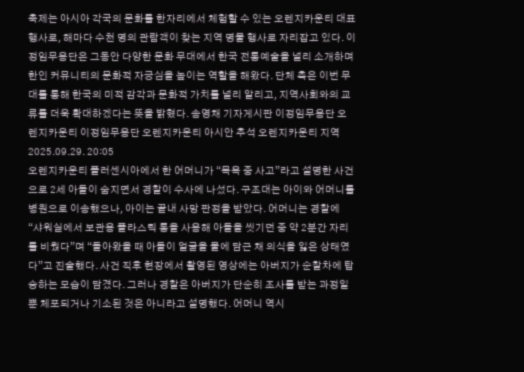축제는 아시아 각국의 문화를 한자리에서 체험할 수 있는 오렌지카운티 대표 행사로, 해마다 수천 명의 관람객이 찾는 지역 명물 행사로 자리잡고 있다. 이정임무용단은 그동안 다양한 문화 무대에서 한국 전통예술을 널리 소개하며 한인 커뮤니티의 문화적 자긍심을 높이는 역할을 해왔다. 단체 측은 이번 무대를 통해 한국의 미적 감각과 문화적 가치를 널리 알리고, 지역사회와의 교류를 더욱 확대하겠다는 뜻을 밝혔다. 송영채 기자게시판 이정임무용단 오렌지카운티 이정임무용단 오렌지카운티 아시안 추석 오렌지카운티 지역
2025.09.29. 20:05
오렌지카운티 플러센시아에서 한 어머니가 “목욕 중 사고”라고 설명한 사건으로 2세 아들이 숨지면서 경찰이 수사에 나섰다. 구조대는 아이와 어머니를 병원으로 이송했으나, 아이는 끝내 사망 판정을 받았다. 어머니는 경찰에 “샤워실에서 보관용 플라스틱 통을 사용해 아들을 씻기던 중 약 2분간 자리를 비웠다”며 “돌아왔을 때 아들이 얼굴을 물에 담근 채 의식을 잃은 상태였다”고 진술했다. 사건 직후 현장에서 촬영된 영상에는 아버지가 순찰차에 탑승하는 모습이 담겼다. 그러나 경찰은 아버지가 단순히 조사를 받는 과정일 뿐 체포되거나 기소된 것은 아니라고 설명했다. 어머니 역시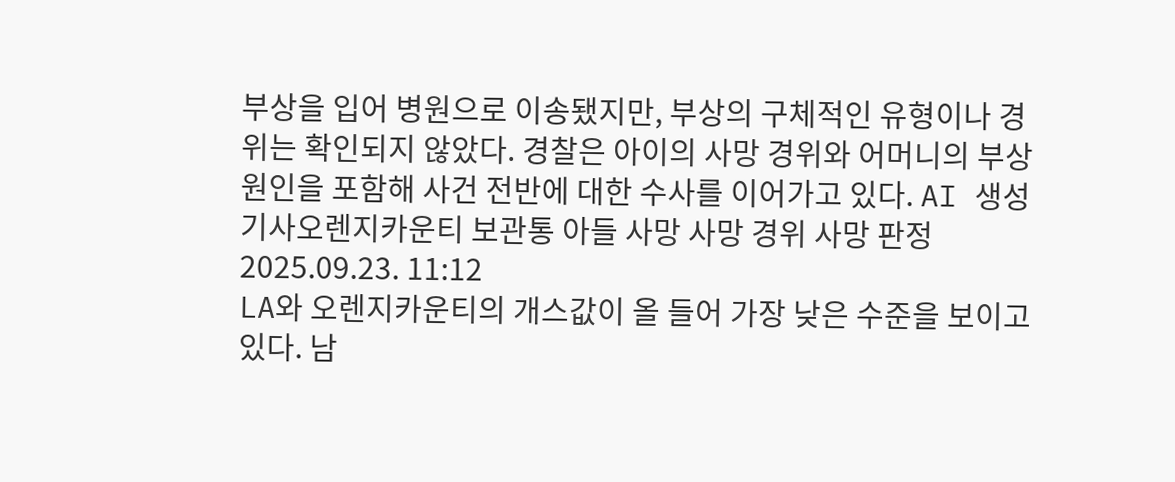부상을 입어 병원으로 이송됐지만, 부상의 구체적인 유형이나 경위는 확인되지 않았다. 경찰은 아이의 사망 경위와 어머니의 부상 원인을 포함해 사건 전반에 대한 수사를 이어가고 있다. AI 생성 기사오렌지카운티 보관통 아들 사망 사망 경위 사망 판정
2025.09.23. 11:12
LA와 오렌지카운티의 개스값이 올 들어 가장 낮은 수준을 보이고 있다. 남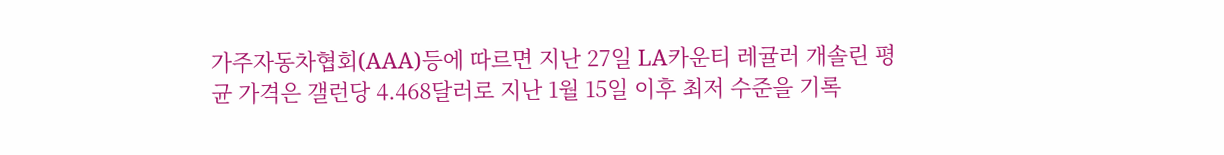가주자동차협회(AAA)등에 따르면 지난 27일 LA카운티 레귤러 개솔린 평균 가격은 갤런당 4.468달러로 지난 1월 15일 이후 최저 수준을 기록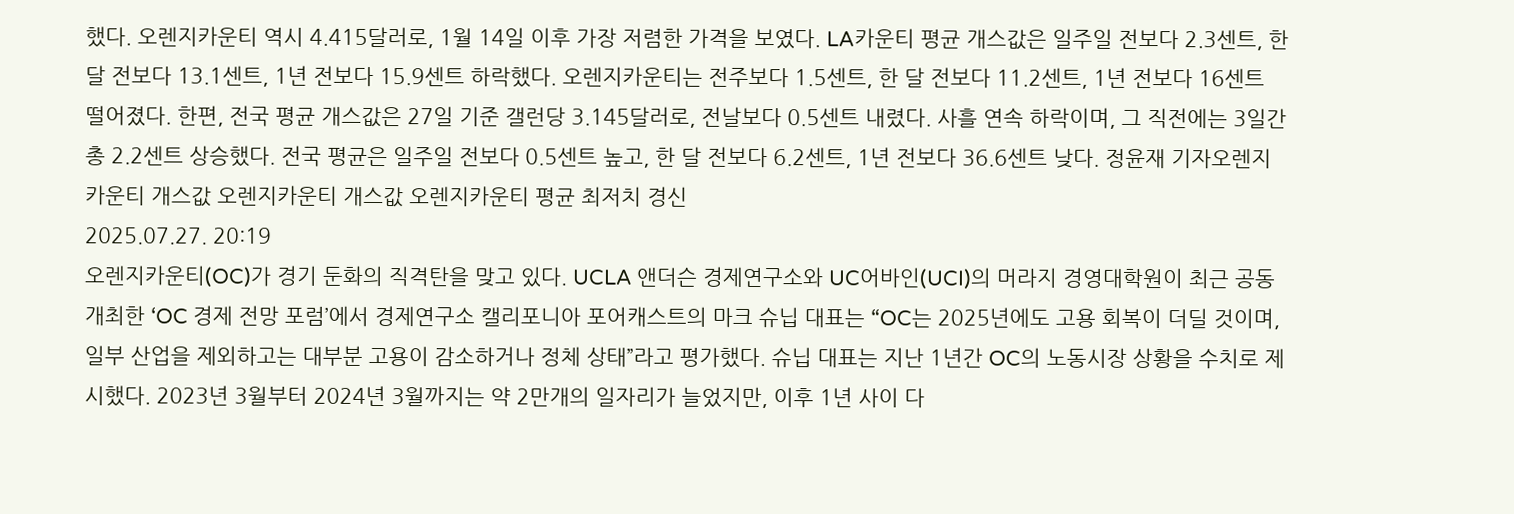했다. 오렌지카운티 역시 4.415달러로, 1월 14일 이후 가장 저렴한 가격을 보였다. LA카운티 평균 개스값은 일주일 전보다 2.3센트, 한 달 전보다 13.1센트, 1년 전보다 15.9센트 하락했다. 오렌지카운티는 전주보다 1.5센트, 한 달 전보다 11.2센트, 1년 전보다 16센트 떨어졌다. 한편, 전국 평균 개스값은 27일 기준 갤런당 3.145달러로, 전날보다 0.5센트 내렸다. 사흘 연속 하락이며, 그 직전에는 3일간 총 2.2센트 상승했다. 전국 평균은 일주일 전보다 0.5센트 높고, 한 달 전보다 6.2센트, 1년 전보다 36.6센트 낮다. 정윤재 기자오렌지카운티 개스값 오렌지카운티 개스값 오렌지카운티 평균 최저치 경신
2025.07.27. 20:19
오렌지카운티(OC)가 경기 둔화의 직격탄을 맞고 있다. UCLA 앤더슨 경제연구소와 UC어바인(UCI)의 머라지 경영대학원이 최근 공동 개최한 ‘OC 경제 전망 포럼’에서 경제연구소 캘리포니아 포어캐스트의 마크 슈닙 대표는 “OC는 2025년에도 고용 회복이 더딜 것이며, 일부 산업을 제외하고는 대부분 고용이 감소하거나 정체 상태”라고 평가했다. 슈닙 대표는 지난 1년간 OC의 노동시장 상황을 수치로 제시했다. 2023년 3월부터 2024년 3월까지는 약 2만개의 일자리가 늘었지만, 이후 1년 사이 다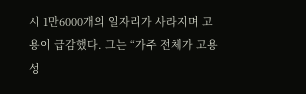시 1만6000개의 일자리가 사라지며 고용이 급감했다. 그는 “가주 전체가 고용 성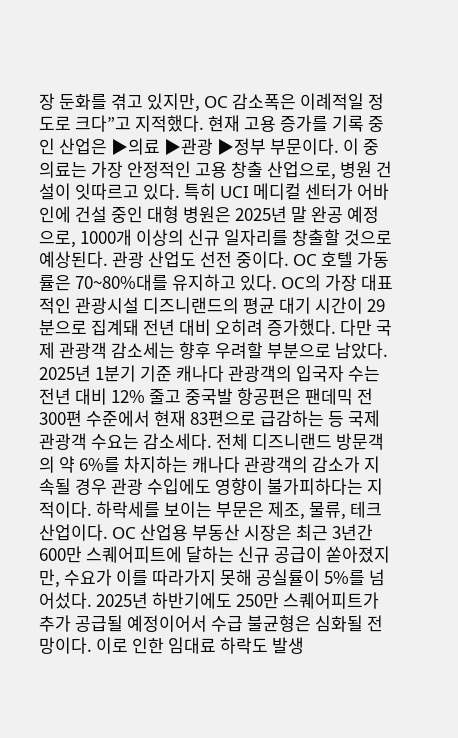장 둔화를 겪고 있지만, OC 감소폭은 이례적일 정도로 크다”고 지적했다. 현재 고용 증가를 기록 중인 산업은 ▶의료 ▶관광 ▶정부 부문이다. 이 중 의료는 가장 안정적인 고용 창출 산업으로, 병원 건설이 잇따르고 있다. 특히 UCI 메디컬 센터가 어바인에 건설 중인 대형 병원은 2025년 말 완공 예정으로, 1000개 이상의 신규 일자리를 창출할 것으로 예상된다. 관광 산업도 선전 중이다. OC 호텔 가동률은 70~80%대를 유지하고 있다. OC의 가장 대표적인 관광시설 디즈니랜드의 평균 대기 시간이 29분으로 집계돼 전년 대비 오히려 증가했다. 다만 국제 관광객 감소세는 향후 우려할 부분으로 남았다. 2025년 1분기 기준 캐나다 관광객의 입국자 수는 전년 대비 12% 줄고 중국발 항공편은 팬데믹 전 300편 수준에서 현재 83편으로 급감하는 등 국제 관광객 수요는 감소세다. 전체 디즈니랜드 방문객의 약 6%를 차지하는 캐나다 관광객의 감소가 지속될 경우 관광 수입에도 영향이 불가피하다는 지적이다. 하락세를 보이는 부문은 제조, 물류, 테크 산업이다. OC 산업용 부동산 시장은 최근 3년간 600만 스퀘어피트에 달하는 신규 공급이 쏟아졌지만, 수요가 이를 따라가지 못해 공실률이 5%를 넘어섰다. 2025년 하반기에도 250만 스퀘어피트가 추가 공급될 예정이어서 수급 불균형은 심화될 전망이다. 이로 인한 임대료 하락도 발생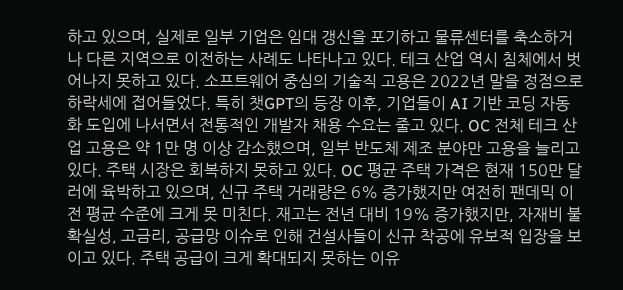하고 있으며, 실제로 일부 기업은 임대 갱신을 포기하고 물류센터를 축소하거나 다른 지역으로 이전하는 사례도 나타나고 있다. 테크 산업 역시 침체에서 벗어나지 못하고 있다. 소프트웨어 중심의 기술직 고용은 2022년 말을 정점으로 하락세에 접어들었다. 특히 챗GPT의 등장 이후, 기업들이 AI 기반 코딩 자동화 도입에 나서면서 전통적인 개발자 채용 수요는 줄고 있다. OC 전체 테크 산업 고용은 약 1만 명 이상 감소했으며, 일부 반도체 제조 분야만 고용을 늘리고 있다. 주택 시장은 회복하지 못하고 있다. OC 평균 주택 가격은 현재 150만 달러에 육박하고 있으며, 신규 주택 거래량은 6% 증가했지만 여전히 팬데믹 이전 평균 수준에 크게 못 미친다. 재고는 전년 대비 19% 증가했지만, 자재비 불확실성, 고금리, 공급망 이슈로 인해 건설사들이 신규 착공에 유보적 입장을 보이고 있다. 주택 공급이 크게 확대되지 못하는 이유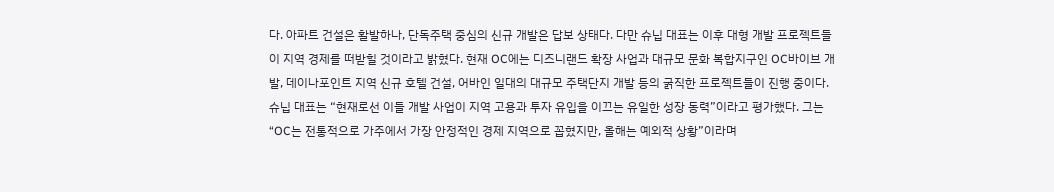다. 아파트 건설은 활발하나, 단독주택 중심의 신규 개발은 답보 상태다. 다만 슈닙 대표는 이후 대형 개발 프로젝트들이 지역 경제를 떠받힐 것이라고 밝혔다. 현재 OC에는 디즈니랜드 확장 사업과 대규모 문화 복합지구인 OC바이브 개발, 데이나포인트 지역 신규 호텔 건설, 어바인 일대의 대규모 주택단지 개발 등의 굵직한 프로젝트들이 진행 중이다. 슈닙 대표는 “현재로선 이들 개발 사업이 지역 고용과 투자 유입을 이끄는 유일한 성장 동력”이라고 평가했다. 그는 “OC는 전통적으로 가주에서 가장 안정적인 경제 지역으로 꼽혔지만, 올해는 예외적 상황”이라며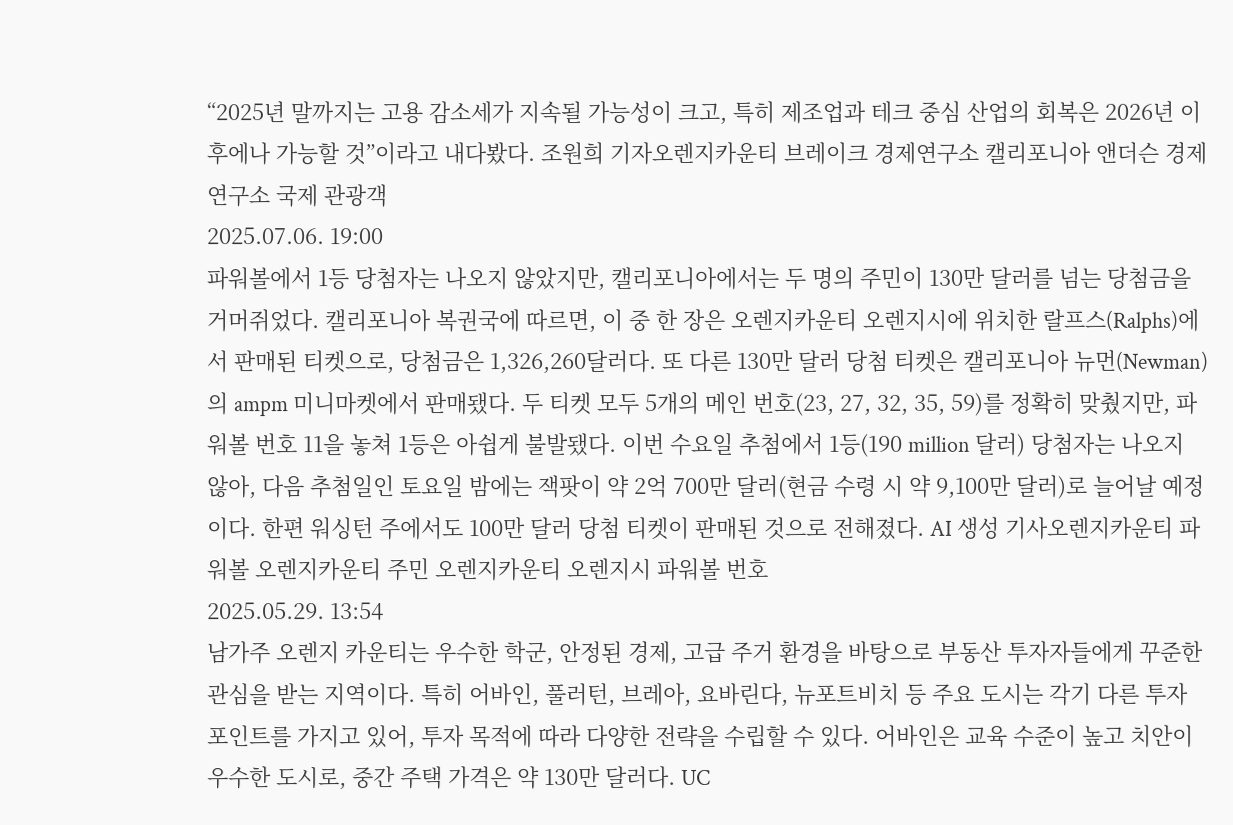“2025년 말까지는 고용 감소세가 지속될 가능성이 크고, 특히 제조업과 테크 중심 산업의 회복은 2026년 이후에나 가능할 것”이라고 내다봤다. 조원희 기자오렌지카운티 브레이크 경제연구소 캘리포니아 앤더슨 경제연구소 국제 관광객
2025.07.06. 19:00
파워볼에서 1등 당첨자는 나오지 않았지만, 캘리포니아에서는 두 명의 주민이 130만 달러를 넘는 당첨금을 거머쥐었다. 캘리포니아 복권국에 따르면, 이 중 한 장은 오렌지카운티 오렌지시에 위치한 랄프스(Ralphs)에서 판매된 티켓으로, 당첨금은 1,326,260달러다. 또 다른 130만 달러 당첨 티켓은 캘리포니아 뉴먼(Newman)의 ampm 미니마켓에서 판매됐다. 두 티켓 모두 5개의 메인 번호(23, 27, 32, 35, 59)를 정확히 맞췄지만, 파워볼 번호 11을 놓쳐 1등은 아쉽게 불발됐다. 이번 수요일 추첨에서 1등(190 million 달러) 당첨자는 나오지 않아, 다음 추첨일인 토요일 밤에는 잭팟이 약 2억 700만 달러(현금 수령 시 약 9,100만 달러)로 늘어날 예정이다. 한편 워싱턴 주에서도 100만 달러 당첨 티켓이 판매된 것으로 전해졌다. AI 생성 기사오렌지카운티 파워볼 오렌지카운티 주민 오렌지카운티 오렌지시 파워볼 번호
2025.05.29. 13:54
남가주 오렌지 카운티는 우수한 학군, 안정된 경제, 고급 주거 환경을 바탕으로 부동산 투자자들에게 꾸준한 관심을 받는 지역이다. 특히 어바인, 풀러턴, 브레아, 요바린다, 뉴포트비치 등 주요 도시는 각기 다른 투자 포인트를 가지고 있어, 투자 목적에 따라 다양한 전략을 수립할 수 있다. 어바인은 교육 수준이 높고 치안이 우수한 도시로, 중간 주택 가격은 약 130만 달러다. UC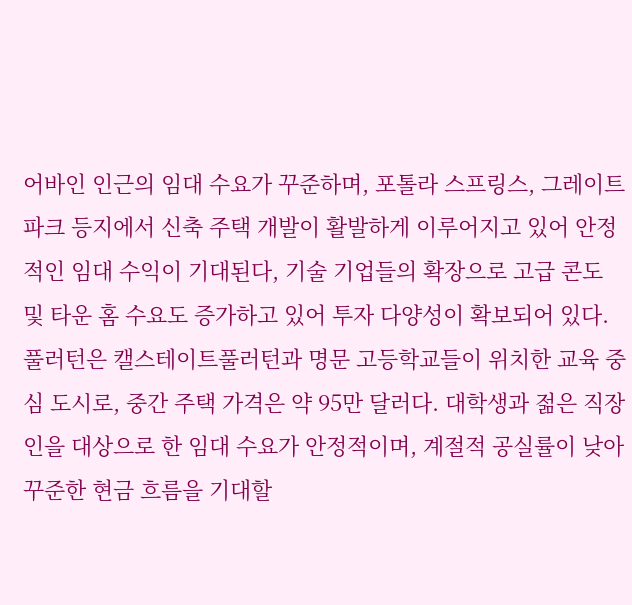어바인 인근의 임대 수요가 꾸준하며, 포톨라 스프링스, 그레이트 파크 등지에서 신축 주택 개발이 활발하게 이루어지고 있어 안정적인 임대 수익이 기대된다, 기술 기업들의 확장으로 고급 콘도 및 타운 홈 수요도 증가하고 있어 투자 다양성이 확보되어 있다. 풀러턴은 캘스테이트풀러턴과 명문 고등학교들이 위치한 교육 중심 도시로, 중간 주택 가격은 약 95만 달러다. 대학생과 젊은 직장인을 대상으로 한 임대 수요가 안정적이며, 계절적 공실률이 낮아 꾸준한 현금 흐름을 기대할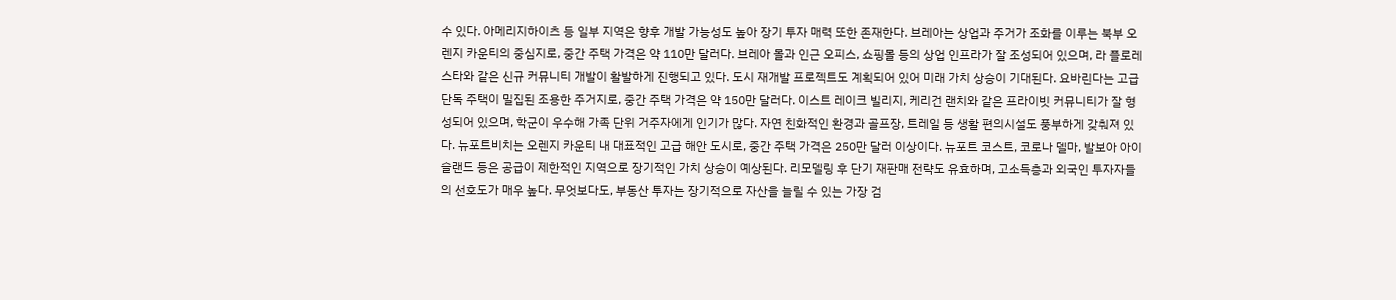수 있다. 아메리지하이츠 등 일부 지역은 향후 개발 가능성도 높아 장기 투자 매력 또한 존재한다. 브레아는 상업과 주거가 조화를 이루는 북부 오렌지 카운티의 중심지로, 중간 주택 가격은 약 110만 달러다. 브레아 몰과 인근 오피스, 쇼핑몰 등의 상업 인프라가 잘 조성되어 있으며, 라 플로레스타와 같은 신규 커뮤니티 개발이 활발하게 진행되고 있다. 도시 재개발 프로젝트도 계획되어 있어 미래 가치 상승이 기대된다. 요바린다는 고급 단독 주택이 밀집된 조용한 주거지로, 중간 주택 가격은 약 150만 달러다. 이스트 레이크 빌리지, 케리건 랜치와 같은 프라이빗 커뮤니티가 잘 형성되어 있으며, 학군이 우수해 가족 단위 거주자에게 인기가 많다. 자연 친화적인 환경과 골프장, 트레일 등 생활 편의시설도 풍부하게 갖춰져 있다. 뉴포트비치는 오렌지 카운티 내 대표적인 고급 해안 도시로, 중간 주택 가격은 250만 달러 이상이다. 뉴포트 코스트, 코로나 델마, 발보아 아이슬랜드 등은 공급이 제한적인 지역으로 장기적인 가치 상승이 예상된다. 리모델링 후 단기 재판매 전략도 유효하며, 고소득층과 외국인 투자자들의 선호도가 매우 높다. 무엇보다도, 부동산 투자는 장기적으로 자산을 늘릴 수 있는 가장 검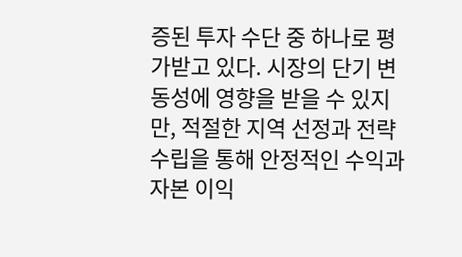증된 투자 수단 중 하나로 평가받고 있다. 시장의 단기 변동성에 영향을 받을 수 있지만, 적절한 지역 선정과 전략 수립을 통해 안정적인 수익과 자본 이익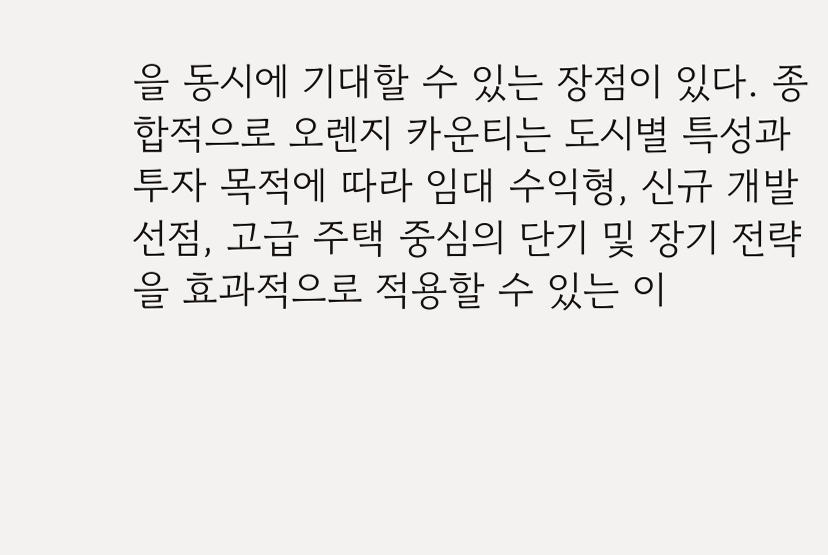을 동시에 기대할 수 있는 장점이 있다. 종합적으로 오렌지 카운티는 도시별 특성과 투자 목적에 따라 임대 수익형, 신규 개발 선점, 고급 주택 중심의 단기 및 장기 전략을 효과적으로 적용할 수 있는 이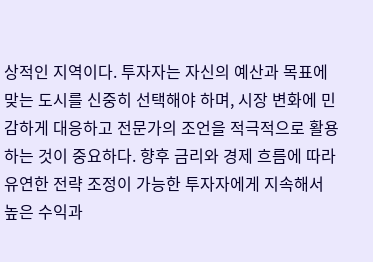상적인 지역이다. 투자자는 자신의 예산과 목표에 맞는 도시를 신중히 선택해야 하며, 시장 변화에 민감하게 대응하고 전문가의 조언을 적극적으로 활용하는 것이 중요하다. 향후 금리와 경제 흐름에 따라 유연한 전략 조정이 가능한 투자자에게 지속해서 높은 수익과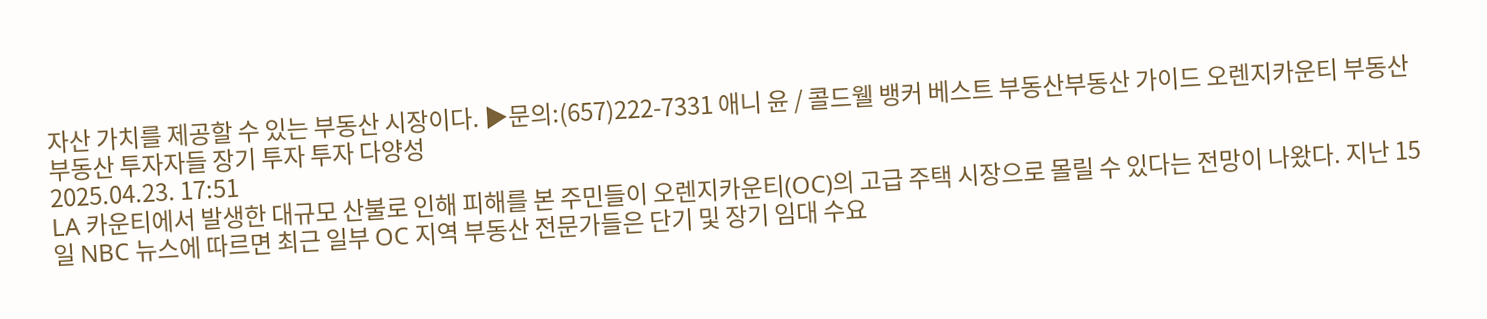자산 가치를 제공할 수 있는 부동산 시장이다. ▶문의:(657)222-7331 애니 윤 / 콜드웰 뱅커 베스트 부동산부동산 가이드 오렌지카운티 부동산 부동산 투자자들 장기 투자 투자 다양성
2025.04.23. 17:51
LA 카운티에서 발생한 대규모 산불로 인해 피해를 본 주민들이 오렌지카운티(OC)의 고급 주택 시장으로 몰릴 수 있다는 전망이 나왔다. 지난 15일 NBC 뉴스에 따르면 최근 일부 OC 지역 부동산 전문가들은 단기 및 장기 임대 수요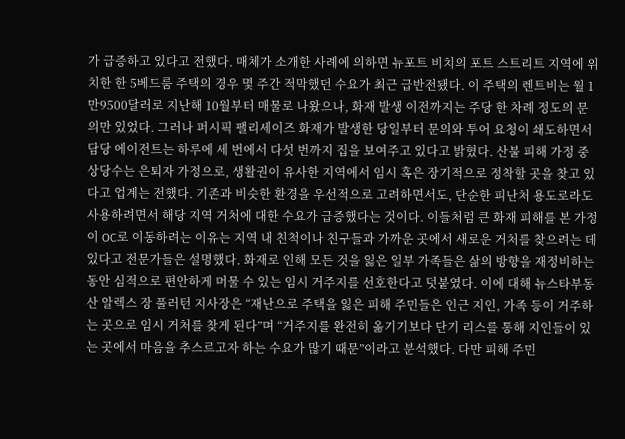가 급증하고 있다고 전했다. 매체가 소개한 사례에 의하면 뉴포트 비치의 포트 스트리트 지역에 위치한 한 5베드룸 주택의 경우 몇 주간 적막했던 수요가 최근 급반전됐다. 이 주택의 렌트비는 월 1만9500달러로 지난해 10월부터 매물로 나왔으나, 화재 발생 이전까지는 주당 한 차례 정도의 문의만 있었다. 그러나 퍼시픽 팰리세이즈 화재가 발생한 당일부터 문의와 투어 요청이 쇄도하면서 담당 에이전트는 하루에 세 번에서 다섯 번까지 집을 보여주고 있다고 밝혔다. 산불 피해 가정 중 상당수는 은퇴자 가정으로, 생활권이 유사한 지역에서 임시 혹은 장기적으로 정착할 곳을 찾고 있다고 업계는 전했다. 기존과 비슷한 환경을 우선적으로 고려하면서도, 단순한 피난처 용도로라도 사용하려면서 해당 지역 거처에 대한 수요가 급증했다는 것이다. 이들처럼 큰 화재 피해를 본 가정이 OC로 이동하려는 이유는 지역 내 친척이나 친구들과 가까운 곳에서 새로운 거처를 찾으려는 데 있다고 전문가들은 설명했다. 화재로 인해 모든 것을 잃은 일부 가족들은 삶의 방향을 재정비하는 동안 심적으로 편안하게 머물 수 있는 임시 거주지를 선호한다고 덧붙였다. 이에 대해 뉴스타부동산 알렉스 장 풀러턴 지사장은 “재난으로 주택을 잃은 피해 주민들은 인근 지인, 가족 등이 거주하는 곳으로 임시 거처를 찾게 된다”며 “거주지를 완전히 옮기기보다 단기 리스를 통해 지인들이 있는 곳에서 마음을 추스르고자 하는 수요가 많기 때문”이라고 분석했다. 다만 피해 주민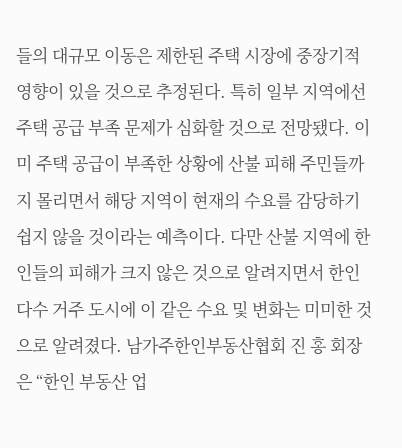들의 대규모 이동은 제한된 주택 시장에 중장기적 영향이 있을 것으로 추정된다. 특히 일부 지역에선 주택 공급 부족 문제가 심화할 것으로 전망됐다. 이미 주택 공급이 부족한 상황에 산불 피해 주민들까지 몰리면서 해당 지역이 현재의 수요를 감당하기 쉽지 않을 것이라는 예측이다. 다만 산불 지역에 한인들의 피해가 크지 않은 것으로 알려지면서 한인 다수 거주 도시에 이 같은 수요 및 변화는 미미한 것으로 알려졌다. 남가주한인부동산협회 진 홍 회장은 “한인 부동산 업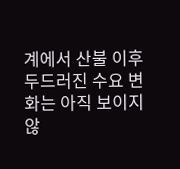계에서 산불 이후 두드러진 수요 변화는 아직 보이지 않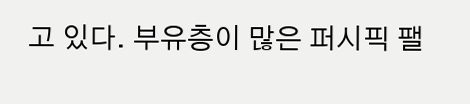고 있다. 부유층이 많은 퍼시픽 팰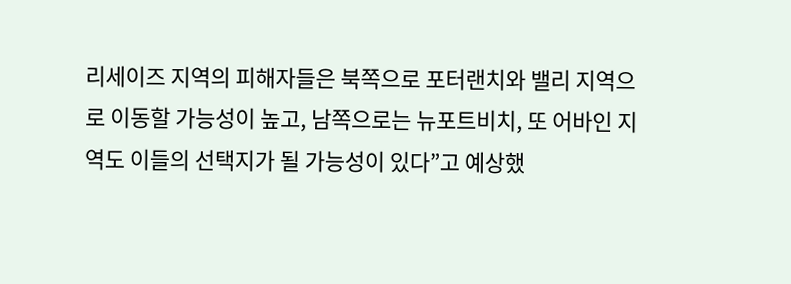리세이즈 지역의 피해자들은 북쪽으로 포터랜치와 밸리 지역으로 이동할 가능성이 높고, 남쪽으로는 뉴포트비치, 또 어바인 지역도 이들의 선택지가 될 가능성이 있다”고 예상했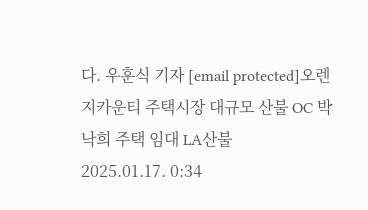다. 우훈식 기자 [email protected]오렌지카운티 주택시장 대규모 산불 OC 박낙희 주택 임대 LA산불
2025.01.17. 0:34